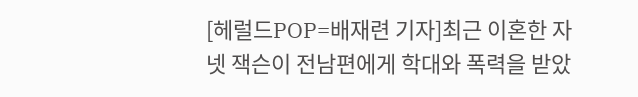[헤럴드POP=배재련 기자]최근 이혼한 자넷 잭슨이 전남편에게 학대와 폭력을 받았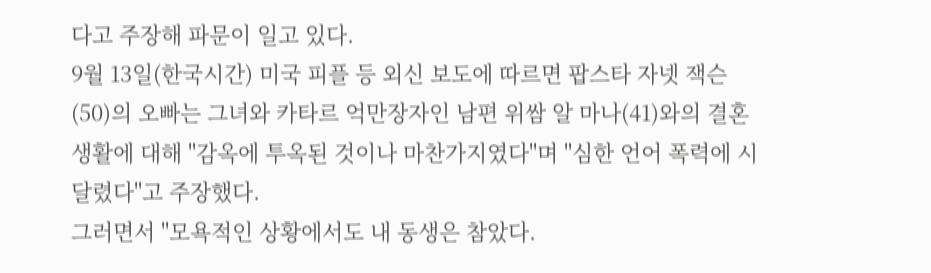다고 주장해 파문이 일고 있다.
9월 13일(한국시간) 미국 피플 등 외신 보도에 따르면 팝스타 자넷 잭슨(50)의 오빠는 그녀와 카타르 억만장자인 남편 위쌈 알 마나(41)와의 결혼 생활에 대해 "감옥에 투옥된 것이나 마찬가지였다"며 "심한 언어 폭력에 시달렸다"고 주장했다.
그러면서 "모욕적인 상황에서도 내 동생은 참았다.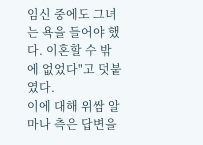임신 중에도 그녀는 욕을 들어야 했다. 이혼할 수 밖에 없었다"고 덧붙였다.
이에 대해 위쌈 알 마나 측은 답변을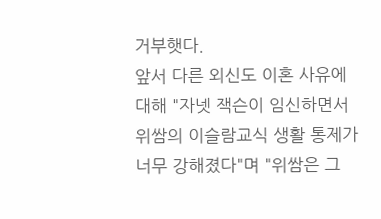거부햇다.
앞서 다른 외신도 이혼 사유에 대해 "자넷 잭슨이 임신하면서 위쌈의 이슬람교식 생활 통제가 너무 강해졌다"며 "위쌈은 그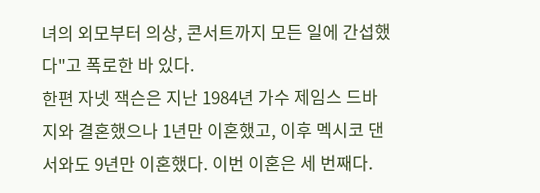녀의 외모부터 의상, 콘서트까지 모든 일에 간섭했다"고 폭로한 바 있다.
한편 자넷 잭슨은 지난 1984년 가수 제임스 드바지와 결혼했으나 1년만 이혼했고, 이후 멕시코 댄서와도 9년만 이혼했다. 이번 이혼은 세 번째다.